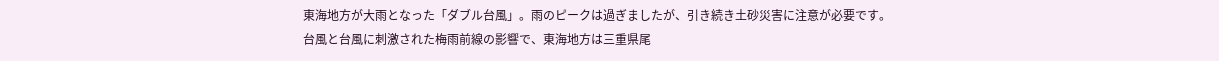東海地方が大雨となった「ダブル台風」。雨のピークは過ぎましたが、引き続き土砂災害に注意が必要です。
台風と台風に刺激された梅雨前線の影響で、東海地方は三重県尾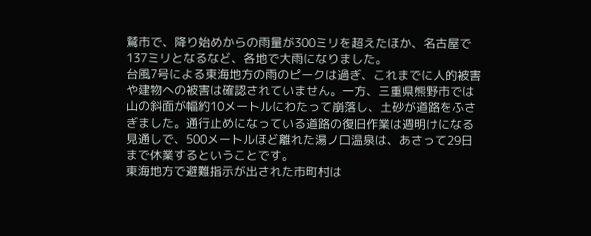鷲市で、降り始めからの雨量が300ミリを超えたほか、名古屋で137ミリとなるなど、各地で大雨になりました。
台風7号による東海地方の雨のピークは過ぎ、これまでに人的被害や建物への被害は確認されていません。一方、三重県熊野市では山の斜面が幅約10メートルにわたって崩落し、土砂が道路をふさぎました。通行止めになっている道路の復旧作業は週明けになる見通しで、500メートルほど離れた湯ノ口温泉は、あさって29日まで休業するということです。
東海地方で避難指示が出された市町村は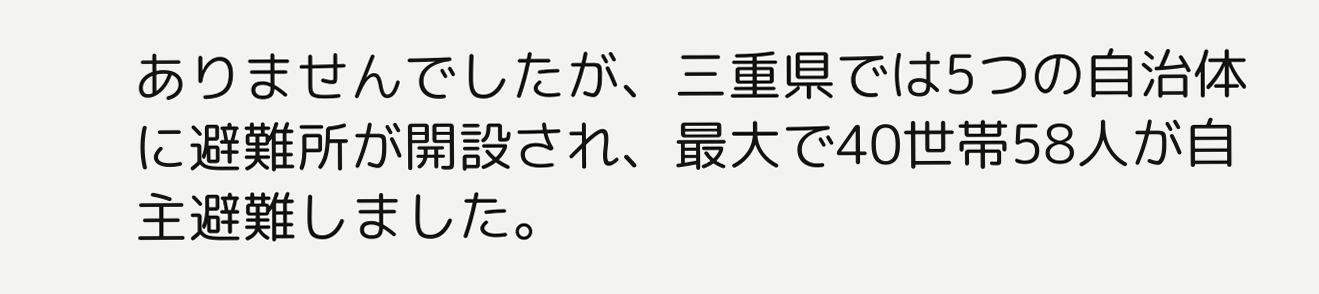ありませんでしたが、三重県では5つの自治体に避難所が開設され、最大で40世帯58人が自主避難しました。